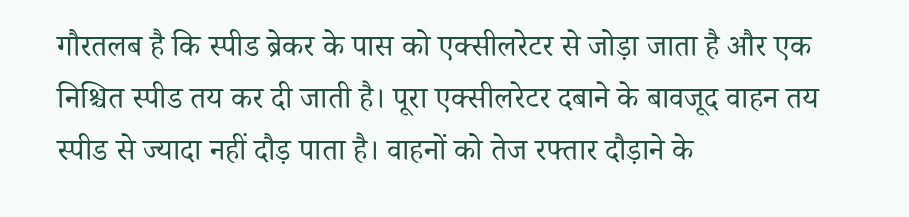गौरतलब है कि स्पीड ब्रेकर के पास को एक्सीलरेटर से जोड़ा जाता है और एक निश्चित स्पीड तय कर दी जाती है। पूरा एक्सीलरेटर दबाने के बावजूद वाहन तय स्पीड से ज्यादा नहीं दौड़ पाता है। वाहनों को तेज रफ्तार दौड़ाने के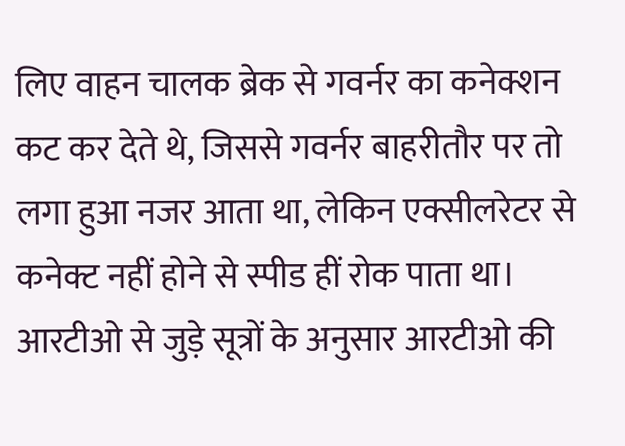लिए वाहन चालक ब्रेक से गवर्नर का कनेक्शन कट कर देते थे, जिससे गवर्नर बाहरीतौर पर तो लगा हुआ नजर आता था, लेकिन एक्सीलरेटर से कनेक्ट नहीं होने से स्पीड हीं रोक पाता था। आरटीओ से जुड़े सूत्रों के अनुसार आरटीओ की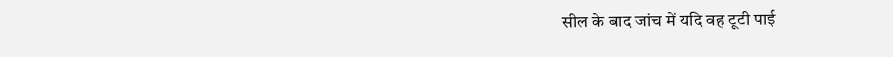सील के बाद जांच में यदि वह टूटी पाई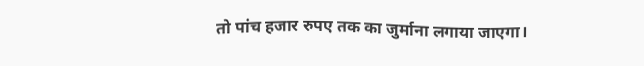तो पांच हजार रुपए तक का जुर्माना लगाया जाएगा।